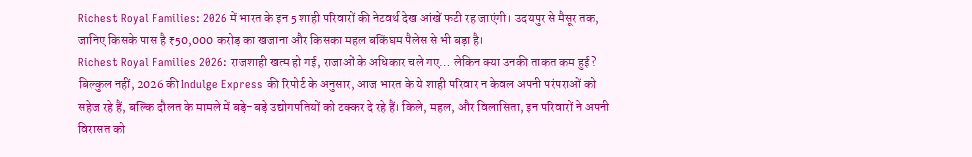Richest Royal Families: 2026 में भारत के इन 5 शाही परिवारों की नेटवर्थ देख आंखें फटी रह जाएंगी। उदयपुर से मैसूर तक, जानिए किसके पास है ₹50,000 करोड़ का खजाना और किसका महल बकिंघम पैलेस से भी बड़ा है।
Richest Royal Families 2026: राजशाही खत्म हो गई, राजाओं के अधिकार चले गए… लेकिन क्या उनकी ताकत कम हुई? बिल्कुल नहीं, 2026 की Indulge Express की रिपोर्ट के अनुसार, आज भारत के ये शाही परिवार न केवल अपनी परंपराओं को सहेज रहे हैं, बल्कि दौलत के मामले में बड़े-बड़े उद्योगपतियों को टक्कर दे रहे हैं। किले, महल, और विलासिता, इन परिवारों ने अपनी विरासत को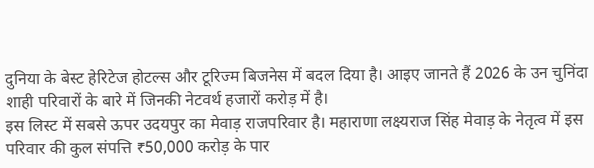दुनिया के बेस्ट हेरिटेज होटल्स और टूरिज्म बिजनेस में बदल दिया है। आइए जानते हैं 2026 के उन चुनिंदा शाही परिवारों के बारे में जिनकी नेटवर्थ हजारों करोड़ में है।
इस लिस्ट में सबसे ऊपर उदयपुर का मेवाड़ राजपरिवार है। महाराणा लक्ष्यराज सिंह मेवाड़ के नेतृत्व में इस परिवार की कुल संपत्ति ₹50,000 करोड़ के पार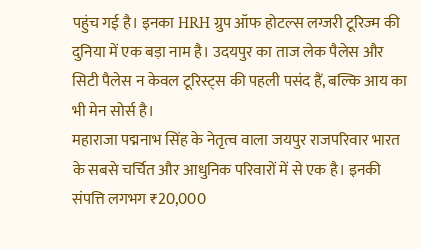पहुंच गई है। इनका HRH ग्रुप ऑफ होटल्स लग्जरी टूरिज्म की दुनिया में एक बड़ा नाम है। उदयपुर का ताज लेक पैलेस और सिटी पैलेस न केवल टूरिस्ट्स की पहली पसंद हैं, बल्कि आय का भी मेन सोर्स है।
महाराजा पद्मनाभ सिंह के नेतृत्व वाला जयपुर राजपरिवार भारत के सबसे चर्चित और आधुनिक परिवारों में से एक है। इनकी संपत्ति लगभग ₹20,000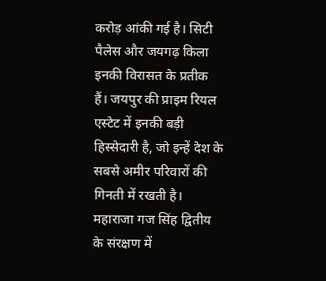करोड़ आंकी गई है। सिटी पैलेस और जयगढ़ किला इनकी विरासत के प्रतीक हैं। जयपुर की प्राइम रियल एस्टेट में इनकी बड़ी हिस्सेदारी है, जो इन्हें देश के सबसे अमीर परिवारों की गिनती में रखती है।
महाराजा गज सिंह द्वितीय के संरक्षण में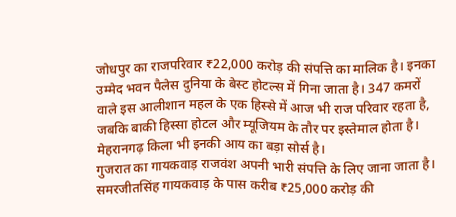जोधपुर का राजपरिवार ₹22,000 करोड़ की संपत्ति का मालिक है। इनका उम्मेद भवन पैलेस दुनिया के बेस्ट होटल्स में गिना जाता है। 347 कमरों वाले इस आलीशान महल के एक हिस्से में आज भी राज परिवार रहता है, जबकि बाकी हिस्सा होटल और म्यूजियम के तौर पर इस्तेमाल होता है। मेहरानगढ़ किला भी इनकी आय का बड़ा सोर्स है।
गुजरात का गायकवाड़ राजवंश अपनी भारी संपत्ति के लिए जाना जाता है। समरजीतसिंह गायकवाड़ के पास करीब ₹25,000 करोड़ की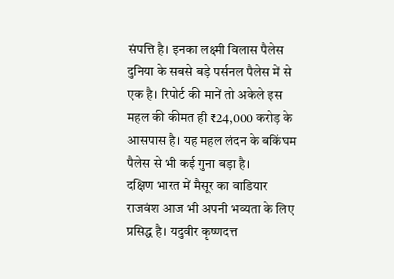संपत्ति है। इनका लक्ष्मी विलास पैलेस दुनिया के सबसे बड़े पर्सनल पैलेस में से एक है। रिपोर्ट की मानें तो अकेले इस महल की कीमत ही ₹24,000 करोड़ के आसपास है। यह महल लंदन के बकिंघम पैलेस से भी कई गुना बड़ा है।
दक्षिण भारत में मैसूर का वाडियार राजवंश आज भी अपनी भव्यता के लिए प्रसिद्ध है। यदुवीर कृष्णदत्त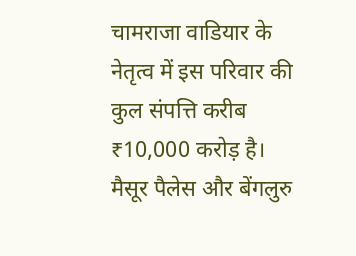चामराजा वाडियार के नेतृत्व में इस परिवार की कुल संपत्ति करीब ₹10,000 करोड़ है। मैसूर पैलेस और बेंगलुरु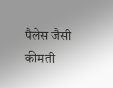पैलेस जैसी कीमती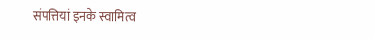संपत्तियां इनके स्वामित्व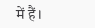में हैं।